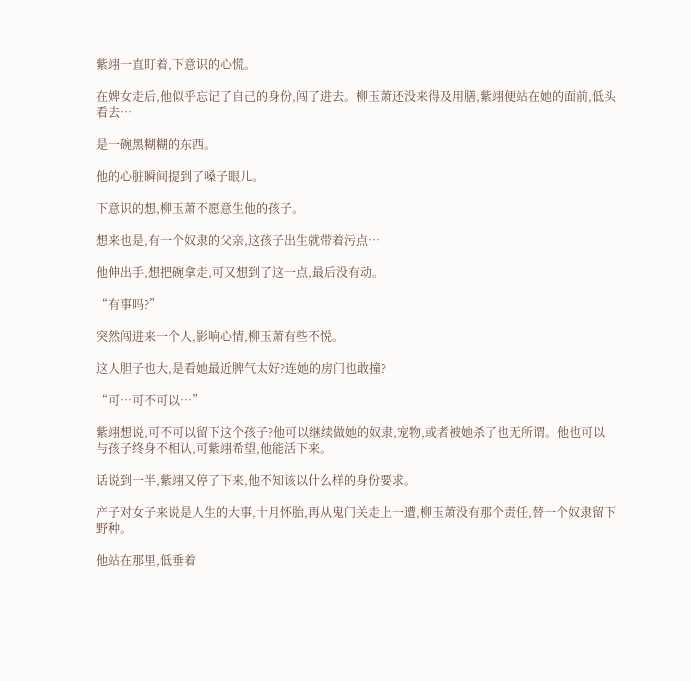紫翊一直盯着,下意识的心慌。

在婢女走后,他似乎忘记了自己的身份,闯了进去。柳玉萧还没来得及用膳,紫翊便站在她的面前,低头看去…

是一碗黑糊糊的东西。

他的心脏瞬间提到了嗓子眼儿。

下意识的想,柳玉萧不愿意生他的孩子。

想来也是,有一个奴隶的父亲,这孩子出生就带着污点…

他伸出手,想把碗拿走,可又想到了这一点,最后没有动。

“有事吗?”

突然闯进来一个人,影响心情,柳玉萧有些不悦。

这人胆子也大,是看她最近脾气太好?连她的房门也敢撞?

“可…可不可以…”

紫翊想说,可不可以留下这个孩子?他可以继续做她的奴隶,宠物,或者被她杀了也无所谓。他也可以与孩子终身不相认,可紫翊希望,他能活下来。

话说到一半,紫翊又停了下来,他不知该以什么样的身份要求。

产子对女子来说是人生的大事,十月怀胎,再从鬼门关走上一遭,柳玉萧没有那个责任,替一个奴隶留下野种。

他站在那里,低垂着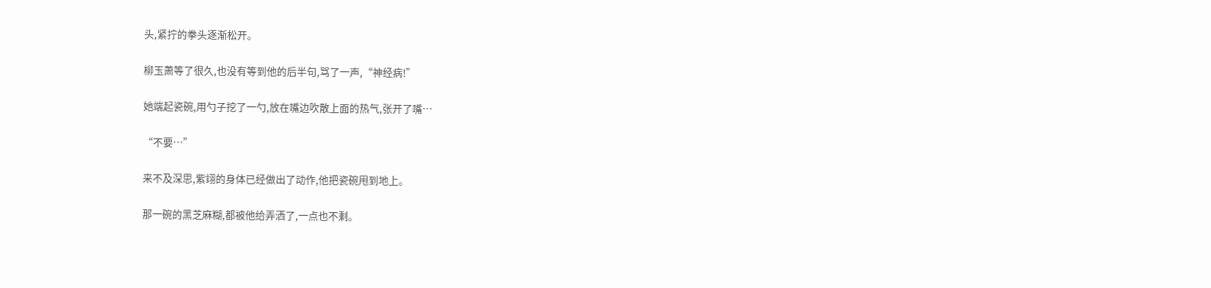头,紧拧的拳头逐渐松开。

柳玉萧等了很久,也没有等到他的后半句,骂了一声,“神经病!”

她端起瓷碗,用勺子挖了一勺,放在嘴边吹散上面的热气,张开了嘴…

“不要…”

来不及深思,紫翊的身体已经做出了动作,他把瓷碗甩到地上。

那一碗的黑芝麻糊,都被他给弄洒了,一点也不剩。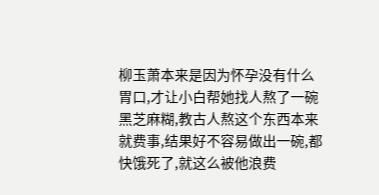柳玉萧本来是因为怀孕没有什么胃口,才让小白帮她找人熬了一碗黑芝麻糊,教古人熬这个东西本来就费事,结果好不容易做出一碗,都快饿死了,就这么被他浪费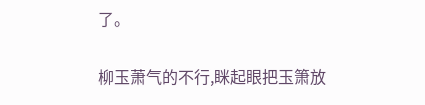了。

柳玉萧气的不行,眯起眼把玉箫放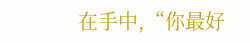在手中,“你最好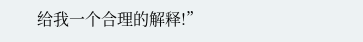给我一个合理的解释!”